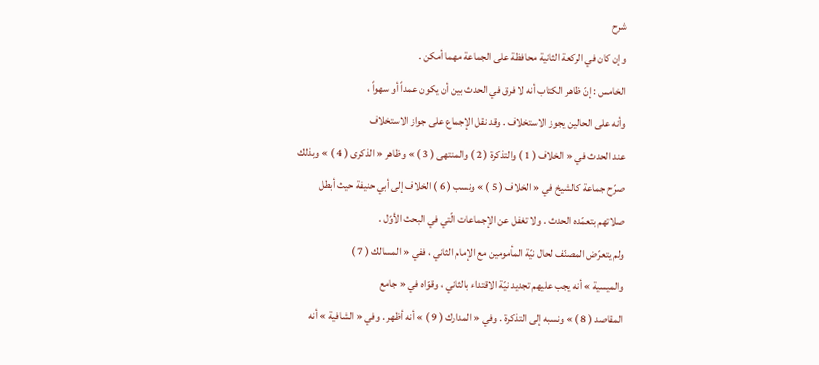شرح
وإن كان في الركعة الثانية محافظة على الجماعة مهما أمكن .
الخامس : إنّ ظاهر الكتاب أنه لا فرق في الحدث بين أن يكون عمداً أو سهواً ،
وأنه على الحالين يجوز الاستخلاف . وقد نقل الإجماع على جواز الاستخلاف
عند الحدث في « الخلاف ( 1 ) والتذكرة ( 2 ) والمنتهى ( 3 ) » وظاهر « الذكرى ( 4 ) » وبذلك
صرّح جماعة كالشيخ في « الخلاف ( 5 ) » ونسب ( 6 ) الخلاف إلى أبي حنيفة حيث أبطل
صلاتهم بتعمّده الحدث . ولا تغفل عن الإجماعات الّتي في البحث الأوّل .
ولم يتعرّض المصنّف لحال نيّة المأمومين مع الإمام الثاني ، ففي « المسالك ( 7 )
والميسية » أنه يجب عليهم تجديد نيّة الاقتداء بالثاني ، وقوّاه في « جامع
المقاصد ( 8 ) » ونسبه إلى التذكرة . وفي « المدارك ( 9 ) » أنه أظهر . وفي « الشافية » أنه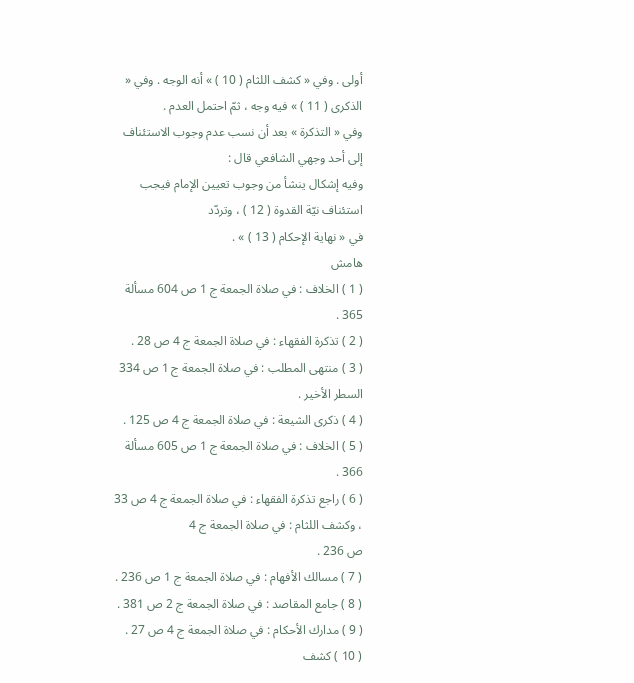أولى . وفي « كشف اللثام ( 10 ) » أنه الوجه . وفي « الذكرى ( 11 ) » فيه وجه ، ثمّ احتمل العدم .
وفي « التذكرة » بعد أن نسب عدم وجوب الاستئناف إلى أحد وجهي الشافعي قال :
وفيه إشكال ينشأ من وجوب تعيين الإمام فيجب استئناف نيّة القدوة ( 12 ) ، وتردّد
في « نهاية الإحكام ( 13 ) » .
هامش
( 1 ) الخلاف : في صلاة الجمعة ج 1 ص 604 مسألة 365 .
( 2 ) تذكرة الفقهاء : في صلاة الجمعة ج 4 ص 28 .
( 3 ) منتهى المطلب : في صلاة الجمعة ج 1 ص 334 السطر الأخير .
( 4 ) ذكرى الشيعة : في صلاة الجمعة ج 4 ص 125 .
( 5 ) الخلاف : في صلاة الجمعة ج 1 ص 605 مسألة 366 .
( 6 ) راجع تذكرة الفقهاء : في صلاة الجمعة ج 4 ص 33 ، وكشف اللثام : في صلاة الجمعة ج 4
ص 236 .
( 7 ) مسالك الأفهام : في صلاة الجمعة ج 1 ص 236 .
( 8 ) جامع المقاصد : في صلاة الجمعة ج 2 ص 381 .
( 9 ) مدارك الأحكام : في صلاة الجمعة ج 4 ص 27 .
( 10 ) كشف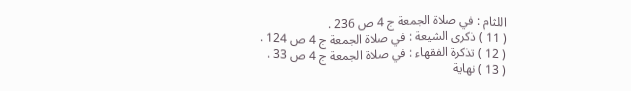اللثام : في صلاة الجمعة ج 4 ص 236 .
( 11 ) ذكرى الشيعة : في صلاة الجمعة ج 4 ص 124 .
( 12 ) تذكرة الفقهاء : في صلاة الجمعة ج 4 ص 33 .
( 13 ) نهاية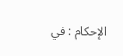الإحكام : في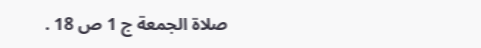صلاة الجمعة ج 1 ص 18 .